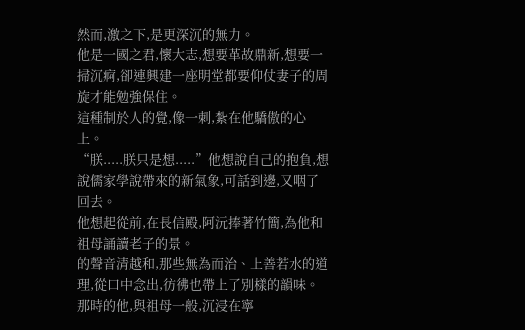然而,激之下,是更深沉的無力。
他是一國之君,懷大志,想要革故鼎新,想要一掃沉痾,卻連興建一座明堂都要仰仗妻子的周旋才能勉強保住。
這種制於人的覺,像一刺,紮在他驕傲的心上。
“朕.....朕只是想.....”他想說自己的抱負,想說儒家學說帶來的新氣象,可話到邊,又咽了回去。
他想起從前,在長信殿,阿沅捧著竹簡,為他和祖母誦讀老子的景。
的聲音清越和,那些無為而治、上善若水的道理,從口中念出,彷彿也帶上了別樣的韻味。
那時的他,與祖母一般,沉浸在寧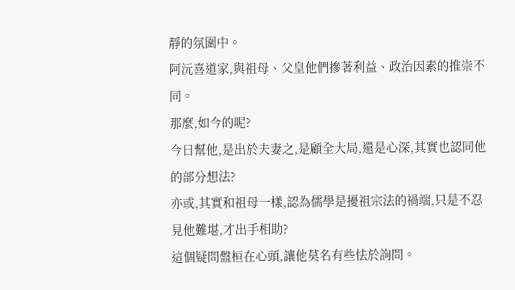靜的氛圍中。
阿沅喜道家,與祖母、父皇他們摻著利益、政治因素的推崇不同。
那麼,如今的呢?
今日幫他,是出於夫妻之,是顧全大局,還是心深,其實也認同他的部分想法?
亦或,其實和祖母一樣,認為儒學是擾祖宗法的禍端,只是不忍見他難堪,才出手相助?
這個疑問盤桓在心頭,讓他莫名有些怯於詢問。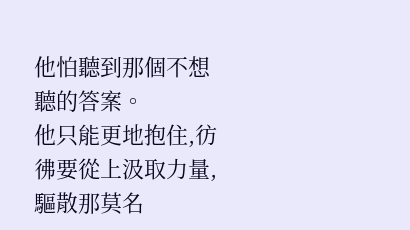他怕聽到那個不想聽的答案。
他只能更地抱住,彷彿要從上汲取力量,驅散那莫名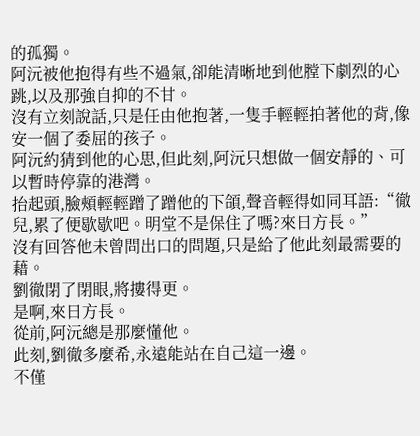的孤獨。
阿沅被他抱得有些不過氣,卻能清晰地到他膛下劇烈的心跳,以及那強自抑的不甘。
沒有立刻說話,只是任由他抱著,一隻手輕輕拍著他的背,像安一個了委屈的孩子。
阿沅約猜到他的心思,但此刻,阿沅只想做一個安靜的、可以暫時停靠的港灣。
抬起頭,臉頰輕輕蹭了蹭他的下頜,聲音輕得如同耳語:“徹兒,累了便歇歇吧。明堂不是保住了嗎?來日方長。”
沒有回答他未曾問出口的問題,只是給了他此刻最需要的藉。
劉徹閉了閉眼,將摟得更。
是啊,來日方長。
從前,阿沅總是那麼懂他。
此刻,劉徹多麼希,永遠能站在自己這一邊。
不僅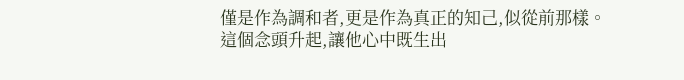僅是作為調和者,更是作為真正的知己,似從前那樣。
這個念頭升起,讓他心中既生出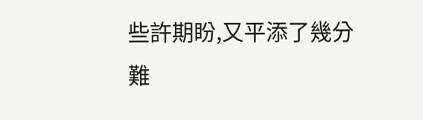些許期盼,又平添了幾分難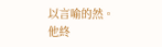以言喻的然。
他終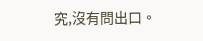究,沒有問出口。